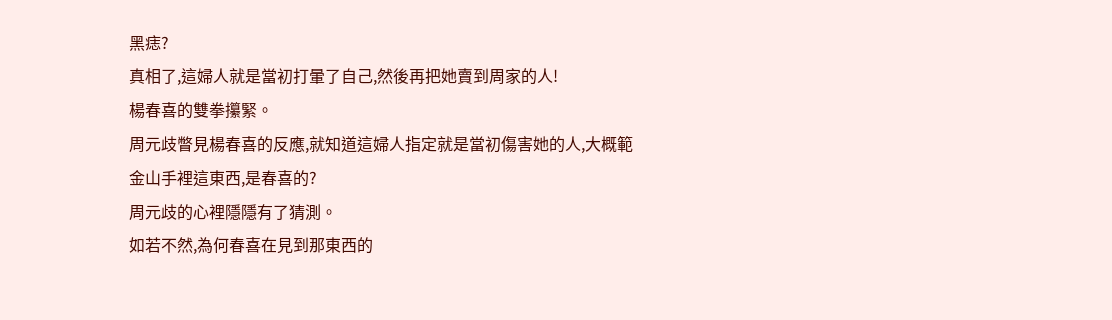黑痣?
真相了,這婦人就是當初打暈了自己,然後再把她賣到周家的人!
楊春喜的雙拳攥緊。
周元歧瞥見楊春喜的反應,就知道這婦人指定就是當初傷害她的人,大概範金山手裡這東西,是春喜的?
周元歧的心裡隱隱有了猜測。
如若不然,為何春喜在見到那東西的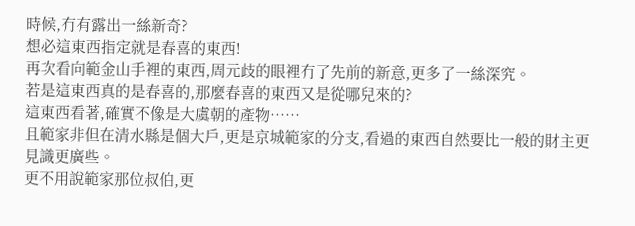時候,冇有露出一絲新奇?
想必這東西指定就是春喜的東西!
再次看向範金山手裡的東西,周元歧的眼裡冇了先前的新意,更多了一絲深究。
若是這東西真的是春喜的,那麼春喜的東西又是從哪兒來的?
這東西看著,確實不像是大虞朝的產物……
且範家非但在清水縣是個大戶,更是京城範家的分支,看過的東西自然要比一般的財主更見識更廣些。
更不用說範家那位叔伯,更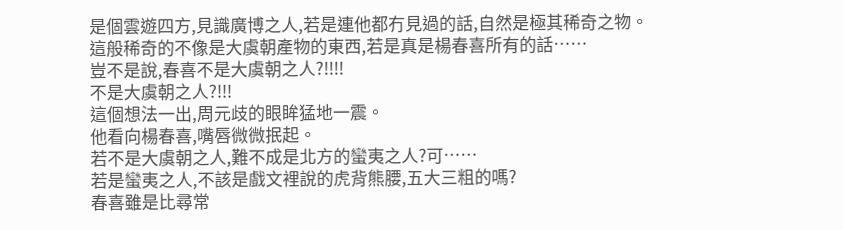是個雲遊四方,見識廣博之人,若是連他都冇見過的話,自然是極其稀奇之物。
這般稀奇的不像是大虞朝產物的東西,若是真是楊春喜所有的話……
豈不是說,春喜不是大虞朝之人?!!!!
不是大虞朝之人?!!!
這個想法一出,周元歧的眼眸猛地一震。
他看向楊春喜,嘴唇微微抿起。
若不是大虞朝之人,難不成是北方的蠻夷之人?可……
若是蠻夷之人,不該是戲文裡說的虎背熊腰,五大三粗的嗎?
春喜雖是比尋常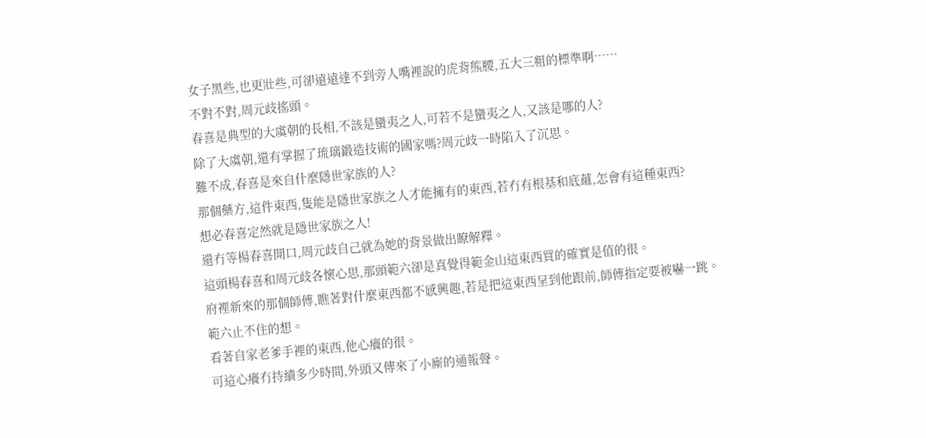女子黑些,也更壯些,可卻遠遠達不到旁人嘴裡說的虎背熊腰,五大三粗的標準啊……
不對不對,周元歧搖頭。
春喜是典型的大虞朝的長相,不該是蠻夷之人,可若不是蠻夷之人,又該是哪的人?
除了大虞朝,還有掌握了琉璃鍛造技術的國家嗎?周元歧一時陷入了沉思。
難不成,春喜是來自什麼隱世家族的人?
那個藥方,這件東西,隻能是隱世家族之人才能擁有的東西,若冇有根基和底蘊,怎會有這種東西?
想必春喜定然就是隱世家族之人!
還冇等楊春喜開口,周元歧自己就為她的背景做出瞭解釋。
這頭楊春喜和周元歧各懷心思,那頭範六卻是真覺得範金山這東西買的確實是值的很。
府裡新來的那個師傅,瞧著對什麼東西都不感興趣,若是把這東西呈到他跟前,師傅指定要被嚇一跳。
範六止不住的想。
看著自家老爹手裡的東西,他心癢的很。
可這心癢冇持續多少時間,外頭又傳來了小廝的通報聲。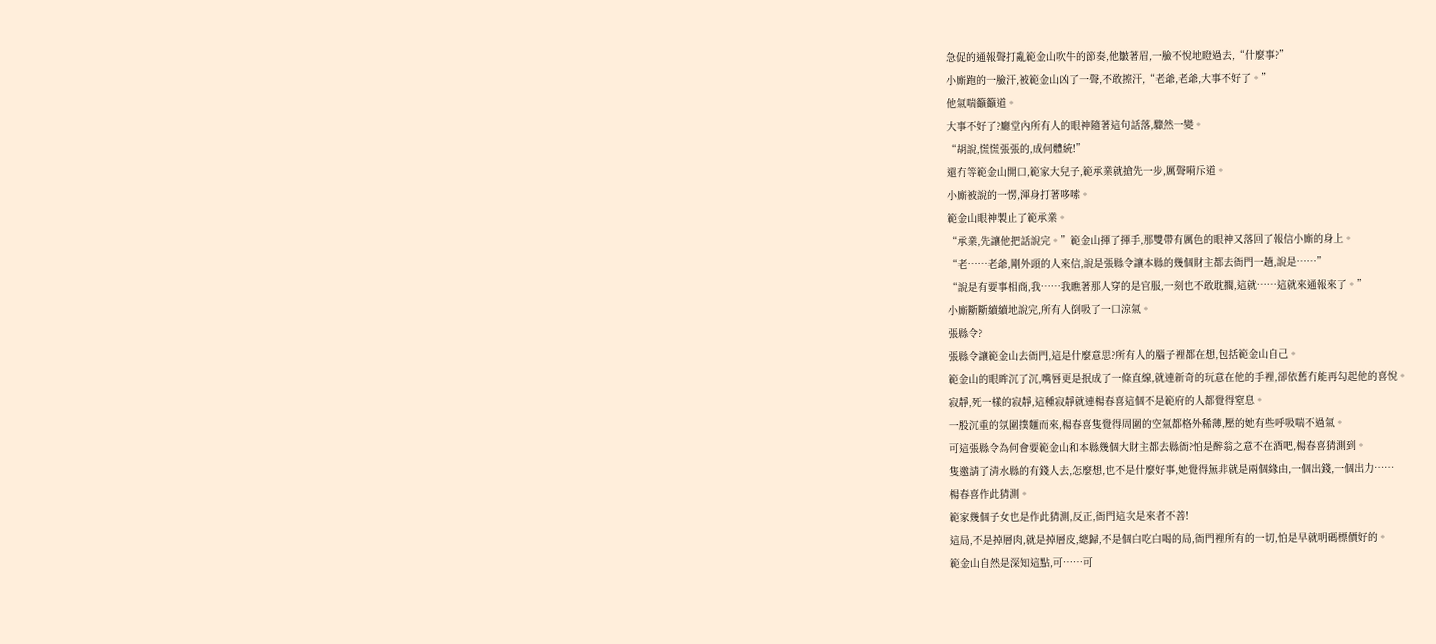急促的通報聲打亂範金山吹牛的節奏,他皺著眉,一臉不悅地瞪過去,“什麼事?”
小廝跑的一臉汗,被範金山凶了一聲,不敢擦汗,“老爺,老爺,大事不好了。”
他氣喘籲籲道。
大事不好了?廳堂內所有人的眼神隨著這句話落,驟然一變。
“胡說,慌慌張張的,成何體統!”
還冇等範金山開口,範家大兒子,範承業就搶先一步,厲聲嗬斥道。
小廝被說的一愣,渾身打著哆嗦。
範金山眼神製止了範承業。
“承業,先讓他把話說完。”範金山揮了揮手,那雙帶有厲色的眼神又落回了報信小廝的身上。
“老……老爺,剛外頭的人來信,說是張縣令讓本縣的幾個財主都去衙門一趟,說是……”
“說是有要事相商,我……我瞧著那人穿的是官服,一刻也不敢耽擱,這就……這就來通報來了。”
小廝斷斷續續地說完,所有人倒吸了一口涼氣。
張縣令?
張縣令讓範金山去衙門,這是什麼意思?所有人的腦子裡都在想,包括範金山自己。
範金山的眼眸沉了沉,嘴唇更是抿成了一條直線,就連新奇的玩意在他的手裡,卻依舊冇能再勾起他的喜悅。
寂靜,死一樣的寂靜,這種寂靜就連楊春喜這個不是範府的人都覺得窒息。
一股沉重的氛圍撲麵而來,楊春喜隻覺得周圍的空氣都格外稀薄,壓的她有些呼吸喘不過氣。
可這張縣令為何會要範金山和本縣幾個大財主都去縣衙?怕是醉翁之意不在酒吧,楊春喜猜測到。
隻邀請了清水縣的有錢人去,怎麼想,也不是什麼好事,她覺得無非就是兩個緣由,一個出錢,一個出力……
楊春喜作此猜測。
範家幾個子女也是作此猜測,反正,衙門這次是來者不善!
這局,不是掉層肉,就是掉層皮,總歸,不是個白吃白喝的局,衙門裡所有的一切,怕是早就明碼標價好的。
範金山自然是深知這點,可……可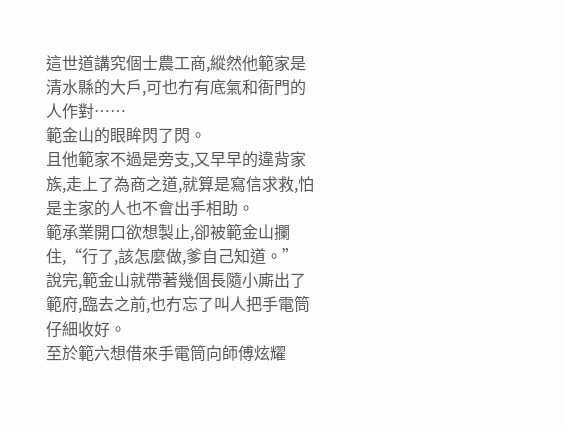這世道講究個士農工商,縱然他範家是清水縣的大戶,可也冇有底氣和衙門的人作對……
範金山的眼眸閃了閃。
且他範家不過是旁支,又早早的違背家族,走上了為商之道,就算是寫信求救,怕是主家的人也不會出手相助。
範承業開口欲想製止,卻被範金山攔住,“行了,該怎麼做,爹自己知道。”
說完,範金山就帶著幾個長隨小廝出了範府,臨去之前,也冇忘了叫人把手電筒仔細收好。
至於範六想借來手電筒向師傅炫耀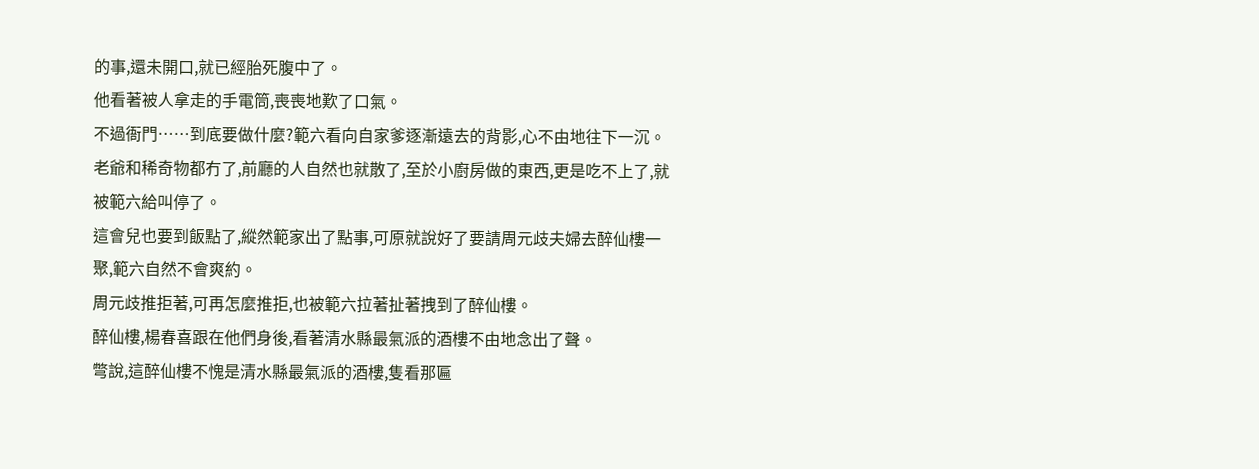的事,還未開口,就已經胎死腹中了。
他看著被人拿走的手電筒,喪喪地歎了口氣。
不過衙門……到底要做什麼?範六看向自家爹逐漸遠去的背影,心不由地往下一沉。
老爺和稀奇物都冇了,前廳的人自然也就散了,至於小廚房做的東西,更是吃不上了,就被範六給叫停了。
這會兒也要到飯點了,縱然範家出了點事,可原就說好了要請周元歧夫婦去醉仙樓一聚,範六自然不會爽約。
周元歧推拒著,可再怎麼推拒,也被範六拉著扯著拽到了醉仙樓。
醉仙樓,楊春喜跟在他們身後,看著清水縣最氣派的酒樓不由地念出了聲。
彆說,這醉仙樓不愧是清水縣最氣派的酒樓,隻看那匾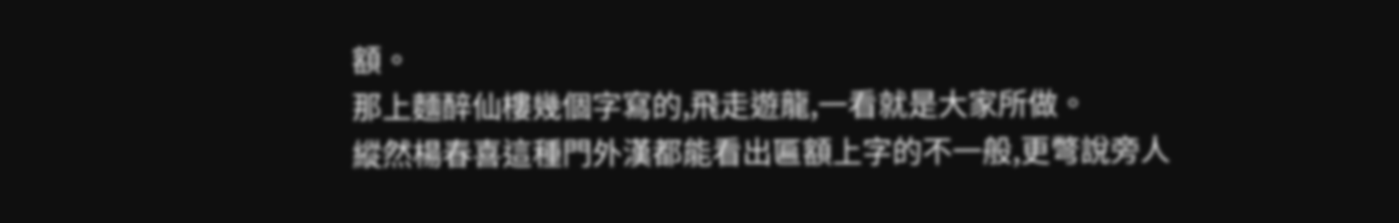額。
那上麵醉仙樓幾個字寫的,飛走遊龍,一看就是大家所做。
縱然楊春喜這種門外漢都能看出匾額上字的不一般,更彆說旁人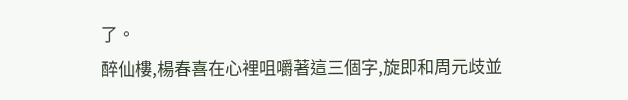了。
醉仙樓,楊春喜在心裡咀嚼著這三個字,旋即和周元歧並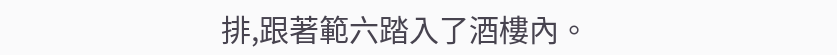排,跟著範六踏入了酒樓內。